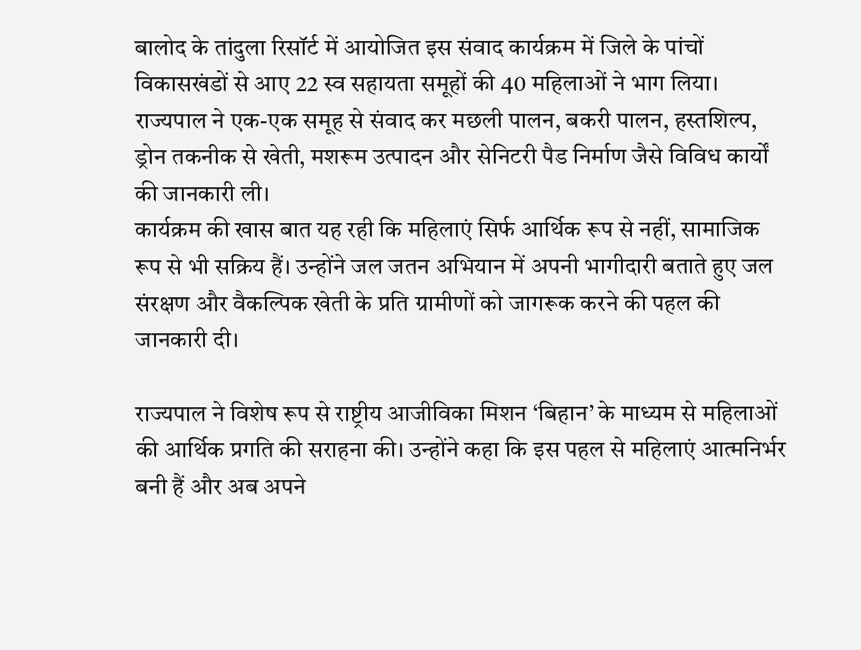बालोद के तांदुला रिसॉर्ट में आयोजित इस संवाद कार्यक्रम में जिले के पांचों विकासखंडों से आए 22 स्व सहायता समूहों की 40 महिलाओं ने भाग लिया। राज्यपाल ने एक-एक समूह से संवाद कर मछली पालन, बकरी पालन, हस्तशिल्प, ड्रोन तकनीक से खेती, मशरूम उत्पादन और सेनिटरी पैड निर्माण जैसे विविध कार्यों की जानकारी ली।
कार्यक्रम की खास बात यह रही कि महिलाएं सिर्फ आर्थिक रूप से नहीं, सामाजिक रूप से भी सक्रिय हैं। उन्होंने जल जतन अभियान में अपनी भागीदारी बताते हुए जल संरक्षण और वैकल्पिक खेती के प्रति ग्रामीणों को जागरूक करने की पहल की जानकारी दी।

राज्यपाल ने विशेष रूप से राष्ट्रीय आजीविका मिशन ‘बिहान’ के माध्यम से महिलाओं की आर्थिक प्रगति की सराहना की। उन्होंने कहा कि इस पहल से महिलाएं आत्मनिर्भर बनी हैं और अब अपने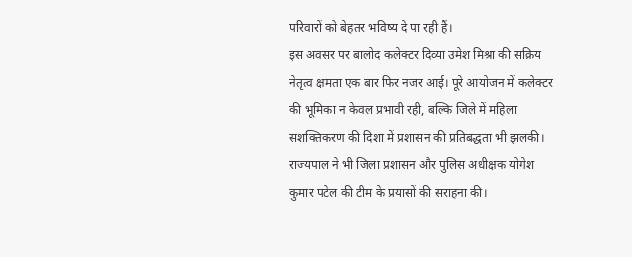परिवारों को बेहतर भविष्य दे पा रही हैं।
इस अवसर पर बालोद कलेक्टर दिव्या उमेश मिश्रा की सक्रिय नेतृत्व क्षमता एक बार फिर नजर आई। पूरे आयोजन में कलेक्टर की भूमिका न केवल प्रभावी रही, बल्कि जिले में महिला सशक्तिकरण की दिशा में प्रशासन की प्रतिबद्धता भी झलकी। राज्यपाल ने भी जिला प्रशासन और पुलिस अधीक्षक योगेश कुमार पटेल की टीम के प्रयासों की सराहना की।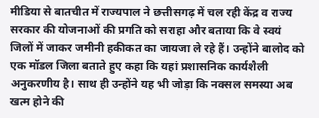मीडिया से बातचीत में राज्यपाल ने छत्तीसगढ़ में चल रही केंद्र व राज्य सरकार की योजनाओं की प्रगति को सराहा और बताया कि वे स्वयं जिलों में जाकर जमीनी हकीकत का जायजा ले रहे हैं। उन्होंने बालोद को एक मॉडल जिला बताते हुए कहा कि यहां प्रशासनिक कार्यशैली अनुकरणीय है। साथ ही उन्होंने यह भी जोड़ा कि नक्सल समस्या अब खत्म होने की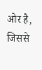ओर है, जिससे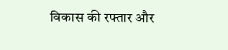विकास की रफ्तार और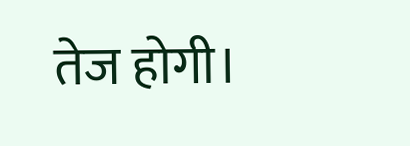तेज होगी।